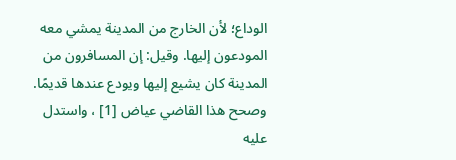الوداع؛ لأن الخارج من المدينة يمشي معه المودعون إليها. وقيل: إن المسافرون من المدينة كان يشيع إليها ويودع عندها قديمًا. وصحح هذا القاضي عياض [1] ، واستدل عليه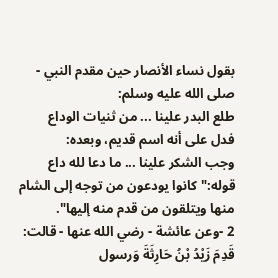بقول نساء الأنصار حين مقدم النبي - صلى الله عليه وسلم:
طلع البدر علينا ... من ثنيات الوداع
فدل على أنه اسم قديم، وبعده:
وجب الشكر علينا ... ما دعا لله داع
قوله:"كانوا يودعون من توجه إلى الشام منها ويتلقون من قدم منه إليها".
2 -وعن عائشة - رضي الله عنها - قالت: قَدِمَ زَيْدُ بْنُ حَارِثَةَ وَرسول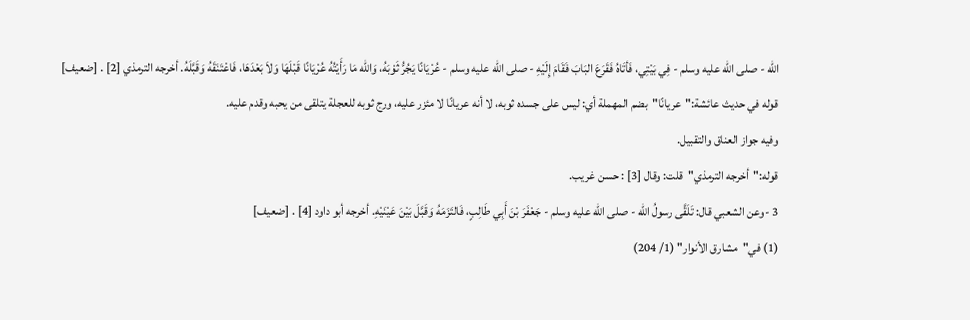الله - صلى الله عليه وسلم - فِي بَيْتِي، فَأتَاهُ فَقَرَعَ البَابَ فَقَامَ إِلَيْهِ - صلى الله عليه وسلم - عُرْيَانًا يَجُرُّ ثَوْبَهُ، وَالله مَا رَأَيْتُهُ عُرْيَانًا قَبْلَهَا وَلاَ بَعْدَهَا، فَاعْتَنَقَهُ وَقَبَّلَهُ. أخرجه الترمذي [2] . [ضعيف]
قوله في حديث عائشة:"عريانًا"بضم المهملة أي: ليس على جسده ثوبه، لا أنه عريانًا لا مئزر عليه، ورج ثوبه للعجلة يتلقى من يحبه وقدم عليه.
وفيه جواز العناق والتقبيل.
قوله:"أخرجه الترمذي"قلت: وقال [3] : حسن غريب.
3 -وعن الشعبي قال: تَلَقَّى رسولُ الله - صلى الله عليه وسلم - جَعْفَرَ بْنَ أَبِي طَالِبٍ، فَالتَزَمَهُ وَقَبَّلَ بَيْنَ عَيْنَيْهِ. أخرجه أبو داود [4] . [ضعيف]
(1) في"مشارق الأنوار" (1/ 204)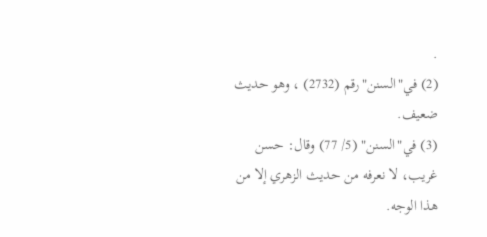.
(2) في"السنن"رقم (2732) ، وهو حديث ضعيف.
(3) في"السنن" (5/ 77) وقال: حسن غريب، لا نعرفه من حديث الزهري إلا من هذا الوجه.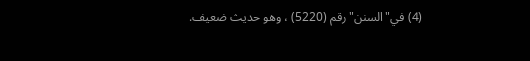(4) في"السنن"رقم (5220) ، وهو حديث ضعيف.